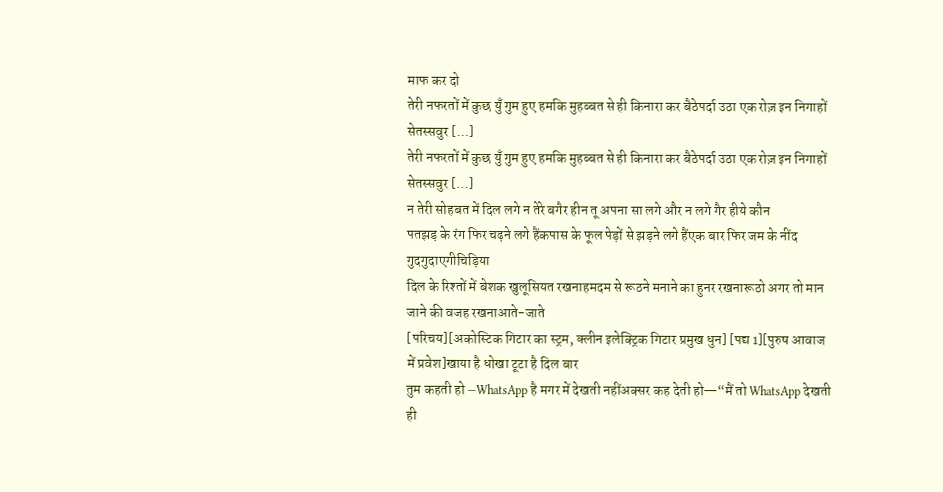माफ कर दो
तेरी नफरतों में कुछ युँ गुम हुए हमकि मुहब्बत से ही किनारा कर बैठेपर्दा उठा एक रोज़ इन निगाहों सेतस्सवुर […]
तेरी नफरतों में कुछ युँ गुम हुए हमकि मुहब्बत से ही किनारा कर बैठेपर्दा उठा एक रोज़ इन निगाहों सेतस्सवुर […]
न तेरी सोहबत में दिल लगे न तेरे बगैर हीन तू अपना सा लगे और न लगे गैर हीये कौन
पतझड़ के रंग फिर चढ़ने लगे हैंकपास के फूल पेड़ों से झड़ने लगे हैंएक बार फिर जम के नींद गुदगुदाएगीचिड़िया
दिल के रिश्तों में बेशक खुलूसियत रखनाहमदम से रूठने मनाने का हुनर रखनारूठो अगर तो मान जाने की वजह रखनाआते-जाते
[परिचय][अकोस्टिक गिटार का स्ट्रम, क्लीन इलेक्ट्रिक गिटार प्रमुख धुन] [पद्य 1][पुरुष आवाज में प्रवेश]खाया है धोखा टूटा है दिल बार
तुम कहती हो —WhatsApp है मगर में देखती नहींअक्सर कह देती हो—“मैं तो WhatsApp देखती ही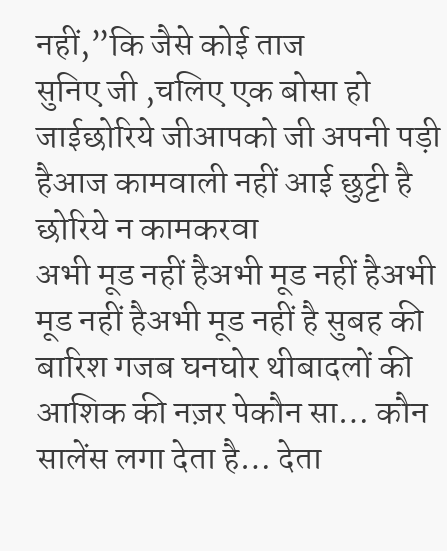नहीं,”कि जैसे कोई ताज
सुनिए जी ,चलिए एक बोसा हो जाईछोरिये जीआपको जी अपनी पड़ी हैआज कामवाली नहीं आई छुट्टी है छोरिये न कामकरवा
अभी मूड नहीं हैअभी मूड नहीं हैअभी मूड नहीं हैअभी मूड नहीं है सुबह की बारिश गजब घनघोर थीबादलों की
आशिक की नज़र पेकौन सा… कौन सालेंस लगा देता है… देता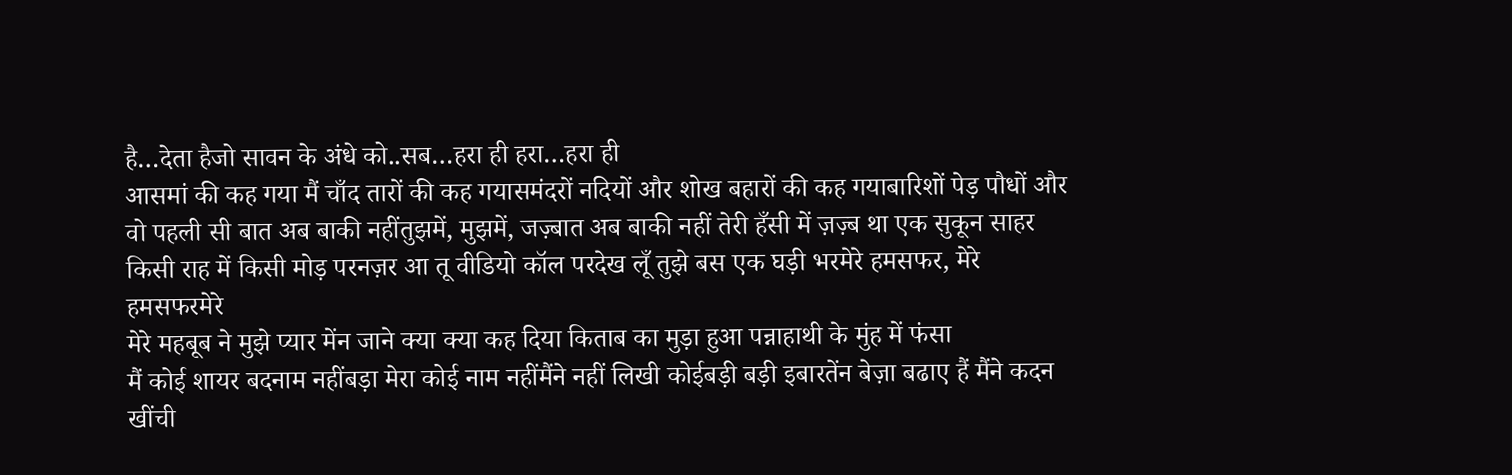है…देता हैजो सावन के अंधे को..सब…हरा ही हरा…हरा ही
आसमां की कह गया मैं चाँद तारों की कह गयासमंदरों नदियों और शोख बहारों की कह गयाबारिशों पेड़ पौधों और
वो पहली सी बात अब बाकी नहींतुझमें, मुझमें, जज़्बात अब बाकी नहीं तेरी हँसी में ज़ज़्ब था एक सुकून साहर
किसी राह में किसी मोड़ परनज़र आ तू वीडियो कॉल परदेख लूँ तुझे बस एक घड़ी भरमेरे हमसफर, मेरे हमसफरमेरे
मेरे महबूब ने मुझे प्यार मेंन जाने क्या क्या कह दिया किताब का मुड़ा हुआ पन्नाहाथी के मुंह में फंसा
मैं कोई शायर बदनाम नहींबड़ा मेरा कोई नाम नहींमैंने नहीं लिखी कोईबड़ी बड़ी इबारतेंन बेज़ा बढाए हैं मैंने कदन खींची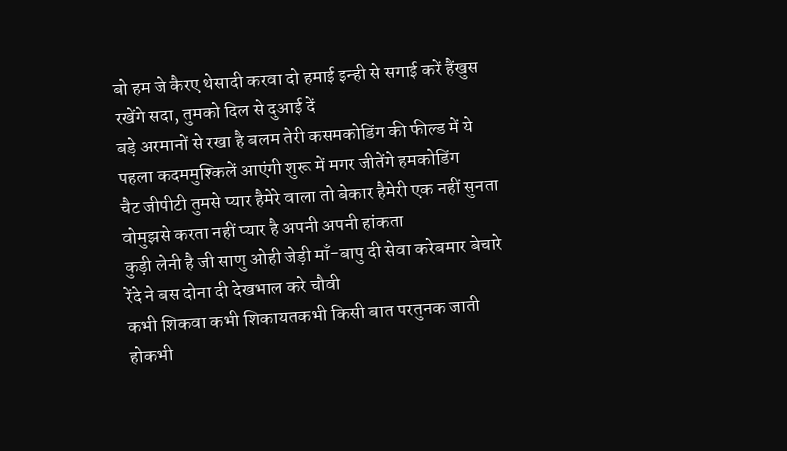बो हम जे कैरए थेसादी करवा दो हमाई इन्ही से सगाई करें हैंखुस रखेंगे सदा, तुमको दिल से दुआई दें
बड़े अरमानों से रखा है बलम तेरी कसमकोडिंग की फील्ड में ये पहला कदममुश्किलें आएंगी शुरू में मगर जीतेंगे हमकोडिंग
चैट जीपीटी तुमसे प्यार हैमेरे वाला तो बेकार हैमेरी एक नहीं सुनता वोमुझसे करता नहीं प्यार है अपनी अपनी हांकता
कुड़ी लेनी है जी साणु ओही जेड़ी माँ-बापु दी सेवा करेबमार बेचारे रेंदे ने बस दोना दी देखभाल करे चौवी
कभी शिकवा कभी शिकायतकभी किसी बात परतुनक जाती होकभी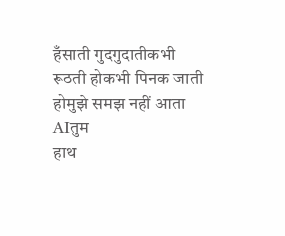हँसाती गुदगुदातीकभी रूठती होकभी पिनक जाती होमुझे समझ नहीं आता AIतुम
हाथ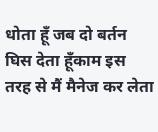धोता हूँ जब दो बर्तन घिस देता हूँकाम इस तरह से मैं मैनेज कर लेता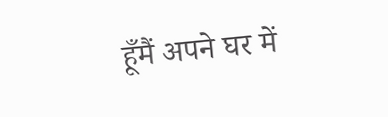हूँमैं अपने घर में